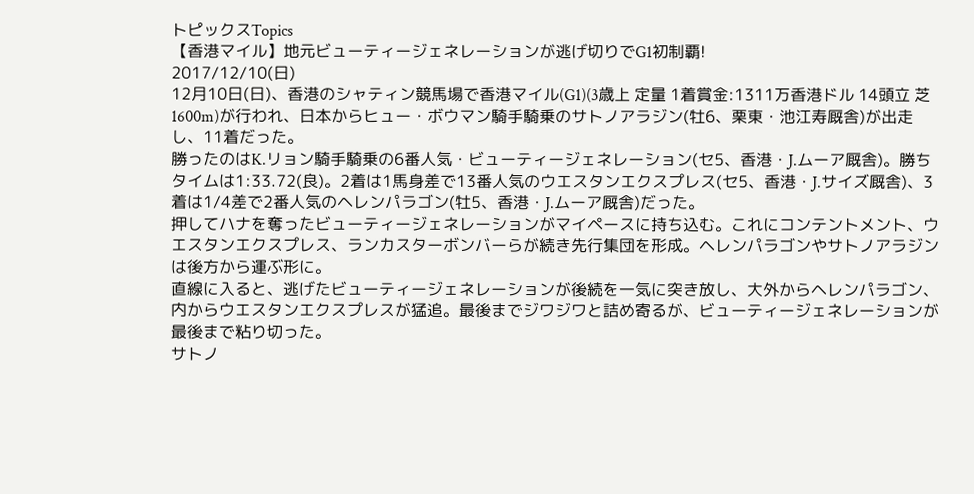トピックスTopics
【香港マイル】地元ビューティージェネレーションが逃げ切りでG1初制覇!
2017/12/10(日)
12月10日(日)、香港のシャティン競馬場で香港マイル(G1)(3歳上 定量 1着賞金:1311万香港ドル 14頭立 芝1600m)が行われ、日本からヒュー・ボウマン騎手騎乗のサトノアラジン(牡6、栗東・池江寿厩舎)が出走し、11着だった。
勝ったのはK.リョン騎手騎乗の6番人気・ビューティージェネレーション(セ5、香港・J.ムーア厩舎)。勝ちタイムは1:33.72(良)。2着は1馬身差で13番人気のウエスタンエクスプレス(セ5、香港・J.サイズ厩舎)、3着は1/4差で2番人気のヘレンパラゴン(牡5、香港・J.ムーア厩舎)だった。
押してハナを奪ったビューティージェネレーションがマイペースに持ち込む。これにコンテントメント、ウエスタンエクスプレス、ランカスターボンバーらが続き先行集団を形成。ヘレンパラゴンやサトノアラジンは後方から運ぶ形に。
直線に入ると、逃げたビューティージェネレーションが後続を一気に突き放し、大外からヘレンパラゴン、内からウエスタンエクスプレスが猛追。最後までジワジワと詰め寄るが、ビューティージェネレーションが最後まで粘り切った。
サトノ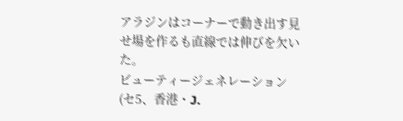アラジンはコーナーで動き出す見せ場を作るも直線では伸びを欠いた。
ビューティージェネレーション
(セ5、香港・J.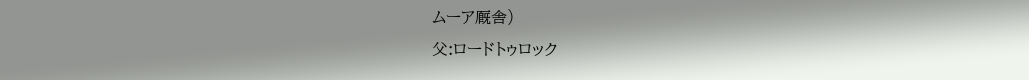ムーア厩舎)
父:ロードトゥロック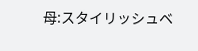母:スタイリッシュベ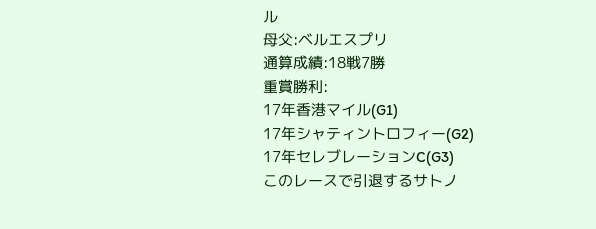ル
母父:ベルエスプリ
通算成績:18戦7勝
重賞勝利:
17年香港マイル(G1)
17年シャティントロフィー(G2)
17年セレブレーションC(G3)
このレースで引退するサトノ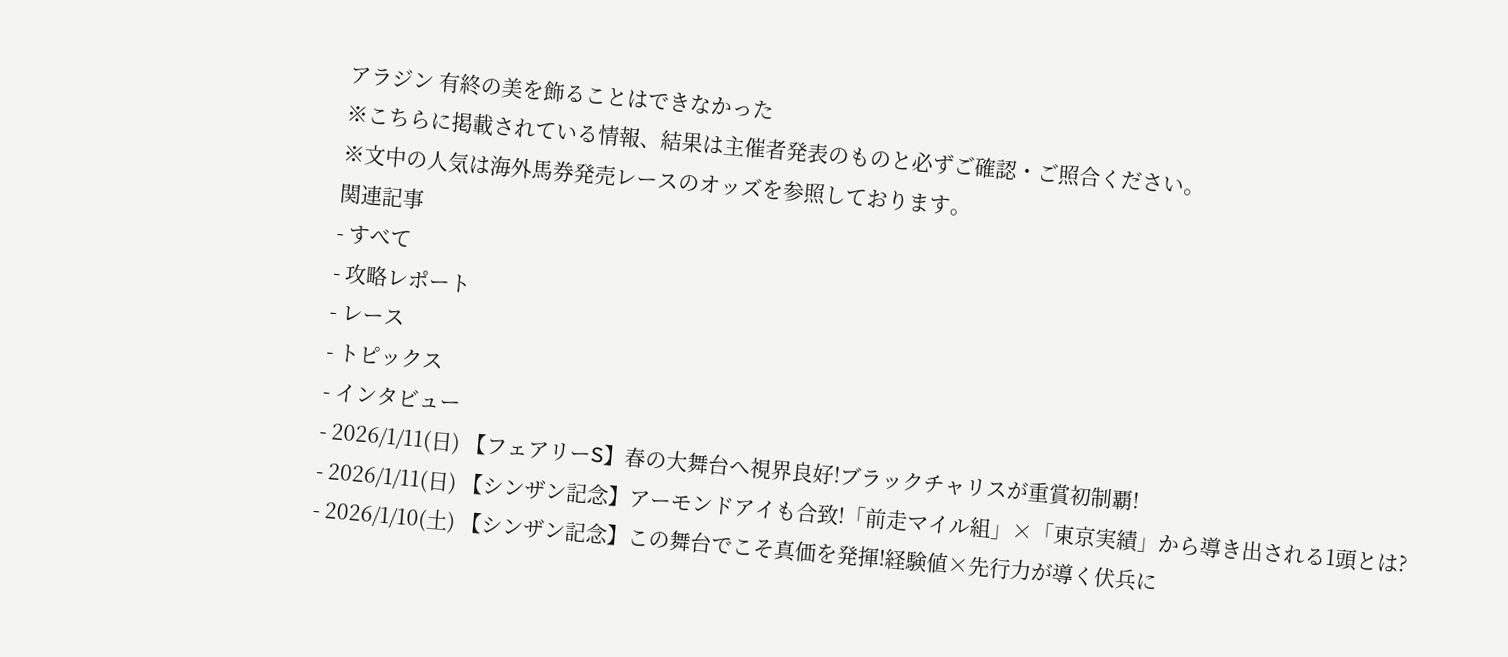アラジン 有終の美を飾ることはできなかった
※こちらに掲載されている情報、結果は主催者発表のものと必ずご確認・ご照合ください。
※文中の人気は海外馬券発売レースのオッズを参照しております。
関連記事
- すべて
- 攻略レポート
- レース
- トピックス
- インタビュー
- 2026/1/11(日) 【フェアリーS】春の大舞台へ視界良好!ブラックチャリスが重賞初制覇!
- 2026/1/11(日) 【シンザン記念】アーモンドアイも合致!「前走マイル組」×「東京実績」から導き出される1頭とは?
- 2026/1/10(土) 【シンザン記念】この舞台でこそ真価を発揮!経験値×先行力が導く伏兵に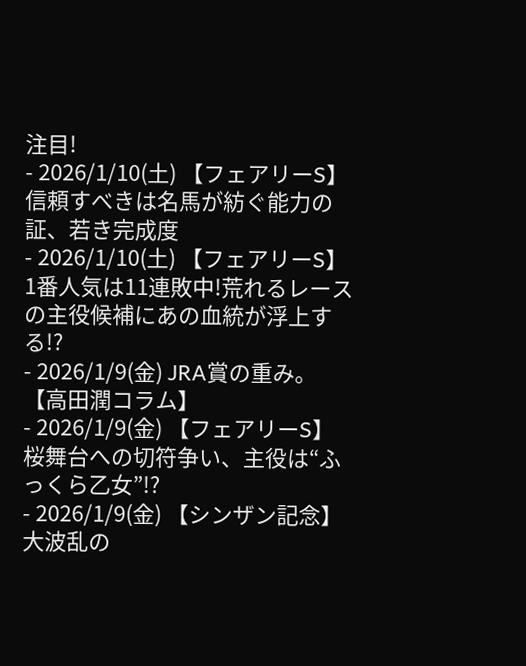注目!
- 2026/1/10(土) 【フェアリーS】信頼すべきは名馬が紡ぐ能力の証、若き完成度
- 2026/1/10(土) 【フェアリーS】1番人気は11連敗中!荒れるレースの主役候補にあの血統が浮上する!?
- 2026/1/9(金) JRA賞の重み。【高田潤コラム】
- 2026/1/9(金) 【フェアリーS】桜舞台への切符争い、主役は“ふっくら乙女”!?
- 2026/1/9(金) 【シンザン記念】大波乱の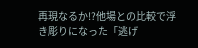再現なるか!?他場との比較で浮き彫りになった「逃げ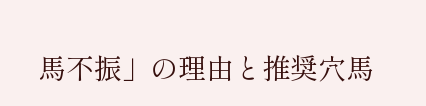馬不振」の理由と推奨穴馬